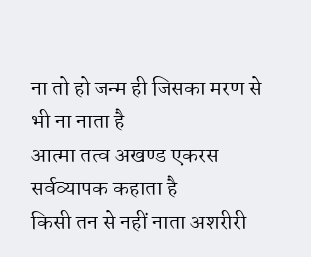ना तो हो जन्म ही जिसका मरण से भी ना नाता है
आत्मा तत्व अखण्ड एकरस सर्वव्यापक कहाता है
किसी तन से नहीं नाता अशरीरी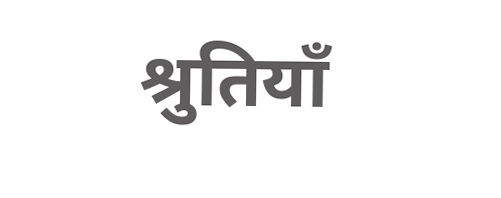श्रुतियाँ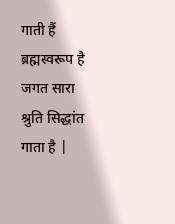गाती हैं
ब्रह्मस्वरूप है जगत सारा श्रुति सिद्धांत गाता है |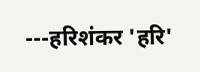---हरिशंकर 'हरि'